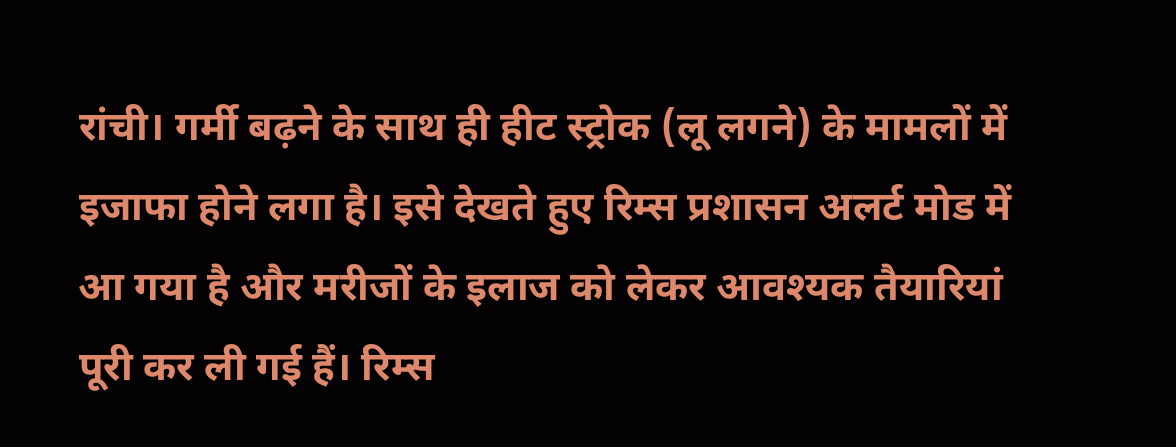रांची। गर्मी बढ़ने के साथ ही हीट स्ट्रोक (लू लगने) के मामलों में इजाफा होने लगा है। इसे देखते हुए रिम्स प्रशासन अलर्ट मोड में आ गया है और मरीजों के इलाज को लेकर आवश्यक तैयारियां पूरी कर ली गई हैं। रिम्स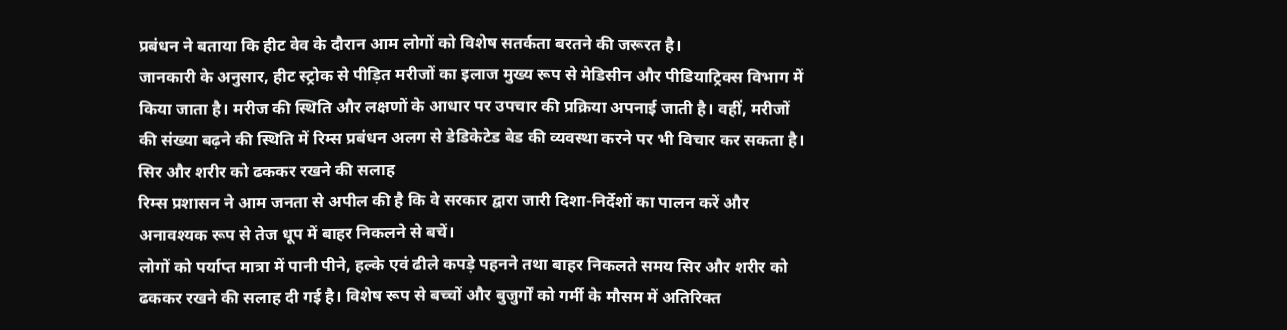प्रबंधन ने बताया कि हीट वेव के दौरान आम लोगों को विशेष सतर्कता बरतने की जरूरत है।
जानकारी के अनुसार, हीट स्ट्रोक से पीड़ित मरीजों का इलाज मुख्य रूप से मेडिसीन और पीडियाट्रिक्स विभाग में किया जाता है। मरीज की स्थिति और लक्षणों के आधार पर उपचार की प्रक्रिया अपनाई जाती है। वहीं, मरीजों की संख्या बढ़ने की स्थिति में रिम्स प्रबंधन अलग से डेडिकेटेड बेड की व्यवस्था करने पर भी विचार कर सकता है।
सिर और शरीर को ढककर रखने की सलाह
रिम्स प्रशासन ने आम जनता से अपील की है कि वे सरकार द्वारा जारी दिशा-निर्देशों का पालन करें और अनावश्यक रूप से तेज धूप में बाहर निकलने से बचें।
लोगों को पर्याप्त मात्रा में पानी पीने, हल्के एवं ढीले कपड़े पहनने तथा बाहर निकलते समय सिर और शरीर को ढककर रखने की सलाह दी गई है। विशेष रूप से बच्चों और बुजुर्गों को गर्मी के मौसम में अतिरिक्त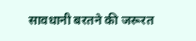सावधानी बरतने की जरूरत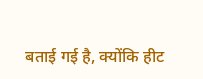बताई गई है, क्योंकि हीट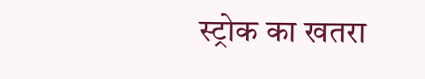स्ट्रोक का खतरा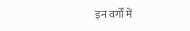इन वर्गों में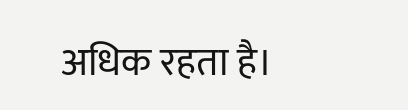अधिक रहता है।